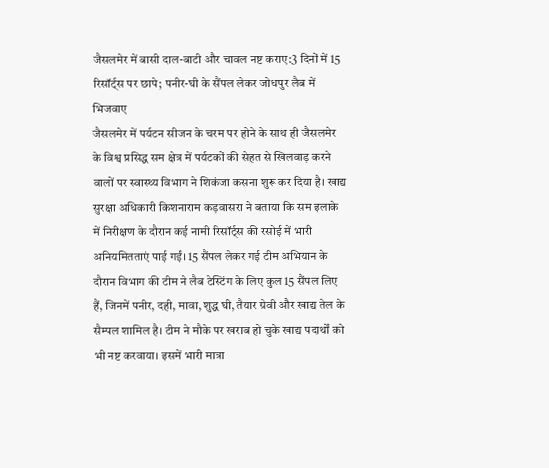जैसलमेर में बासी दाल-बाटी और चावल नष्ट कराए:3 दिनों में 15 रिसॉर्ट्स पर छापे; पनीर-घी के सैंपल लेकर जोधपुर लैब में भिजवाए
जैसलमेर में पर्यटन सीजन के चरम पर होने के साथ ही जैसलमेर के विश्व प्रसिद्ध सम क्षेत्र में पर्यटकों की सेहत से खिलवाड़ करने वालों पर स्वास्थ्य विभाग ने शिकंजा कसना शुरू कर दिया है। खाद्य सुरक्षा अधिकारी किशनाराम कड़वासरा ने बताया कि सम इलाके में निरीक्षण के दौरान कई नामी रिसॉर्ट्स की रसोई में भारी अनियमितताएं पाई गईं। 15 सैंपल लेकर गई टीम अभियान के दौरान विभाग की टीम ने लैब टेस्टिंग के लिए कुल 15 सैंपल लिए हैं, जिनमें पनीर, दही, मावा, शुद्ध घी, तैयार ग्रेवी और खाद्य तेल के सैम्पल शामिल है। टीम ने मौके पर खराब हो चुके खाद्य पदार्थों को भी नष्ट करवाया। इसमें भारी मात्रा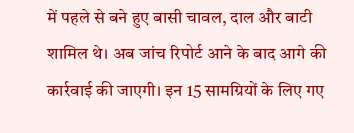में पहले से बने हुए बासी चावल, दाल और बाटी शामिल थे। अब जांच रिपोर्ट आने के बाद आगे की कार्रवाई की जाएगी। इन 15 सामग्रियों के लिए गए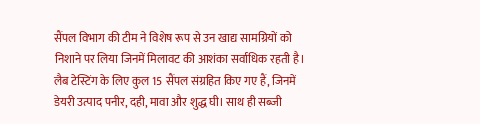सैंपल विभाग की टीम ने विशेष रूप से उन खाद्य सामग्रियों को निशाने पर लिया जिनमें मिलावट की आशंका सर्वाधिक रहती है। लैब टेस्टिंग के लिए कुल 15 सैंपल संग्रहित किए गए हैं, जिनमें डेयरी उत्पाद पनीर, दही, मावा और शुद्ध घी। साथ ही सब्जी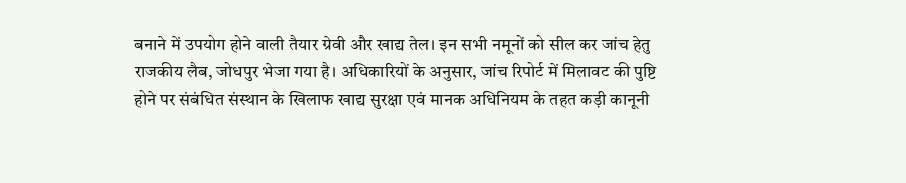बनाने में उपयोग होने वाली तैयार ग्रेवी और खाद्य तेल। इन सभी नमूनों को सील कर जांच हेतु राजकीय लैब, जोधपुर भेजा गया है। अधिकारियों के अनुसार, जांच रिपोर्ट में मिलावट की पुष्टि होने पर संबंधित संस्थान के खिलाफ खाद्य सुरक्षा एवं मानक अधिनियम के तहत कड़ी कानूनी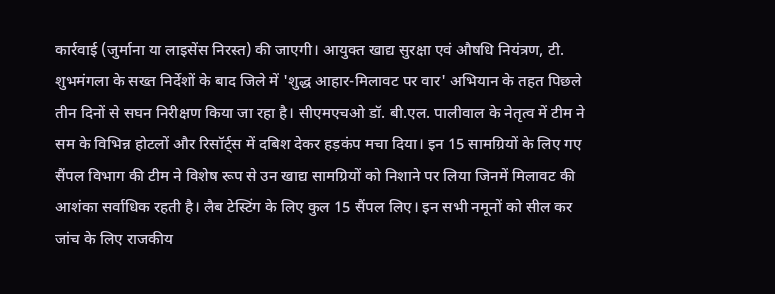कार्रवाई (जुर्माना या लाइसेंस निरस्त) की जाएगी। आयुक्त खाद्य सुरक्षा एवं औषधि नियंत्रण, टी. शुभमंगला के सख्त निर्देशों के बाद जिले में 'शुद्ध आहार-मिलावट पर वार' अभियान के तहत पिछले तीन दिनों से सघन निरीक्षण किया जा रहा है। सीएमएचओ डॉ. बी.एल. पालीवाल के नेतृत्व में टीम ने सम के विभिन्न होटलों और रिसॉर्ट्स में दबिश देकर हड़कंप मचा दिया। इन 15 सामग्रियों के लिए गए सैंपल विभाग की टीम ने विशेष रूप से उन खाद्य सामग्रियों को निशाने पर लिया जिनमें मिलावट की आशंका सर्वाधिक रहती है। लैब टेस्टिंग के लिए कुल 15 सैंपल लिए। इन सभी नमूनों को सील कर जांच के लिए राजकीय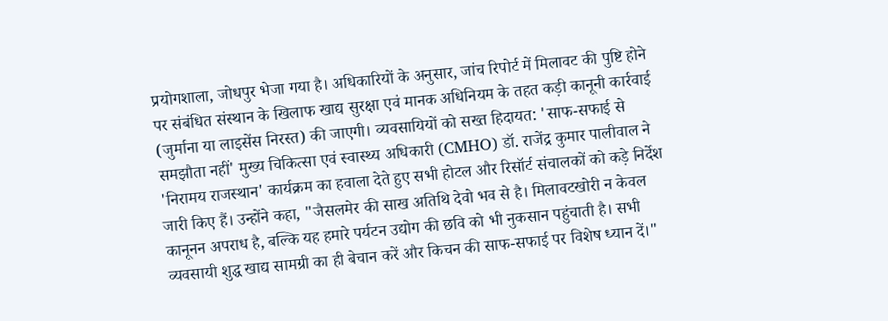प्रयोगशाला, जोधपुर भेजा गया है। अधिकारियों के अनुसार, जांच रिपोर्ट में मिलावट की पुष्टि होने पर संबंधित संस्थान के खिलाफ खाद्य सुरक्षा एवं मानक अधिनियम के तहत कड़ी कानूनी कार्रवाई (जुर्माना या लाइसेंस निरस्त) की जाएगी। व्यवसायियों को सख्त हिदायत: 'साफ-सफाई से समझौता नहीं' मुख्य चिकित्सा एवं स्वास्थ्य अधिकारी (CMHO) डॉ. राजेंद्र कुमार पालीवाल ने 'निरामय राजस्थान' कार्यक्रम का हवाला देते हुए सभी होटल और रिसॉर्ट संचालकों को कड़े निर्देश जारी किए हैं। उन्होंने कहा, "जैसलमेर की साख अतिथि देवो भव से है। मिलावटखोरी न केवल कानूनन अपराध है, बल्कि यह हमारे पर्यटन उद्योग की छवि को भी नुकसान पहुंचाती है। सभी व्यवसायी शुद्ध खाद्य सामग्री का ही बेचान करें और किचन की साफ-सफाई पर विशेष ध्यान दें।"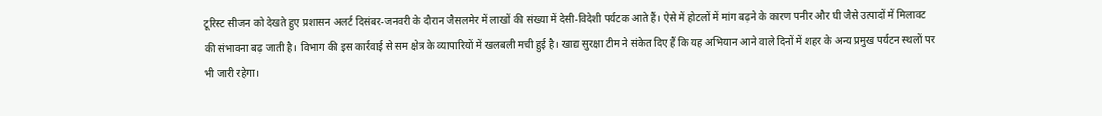टूरिस्ट सीजन को देखते हुए प्रशासन अलर्ट दिसंबर-जनवरी के दौरान जैसलमेर में लाखों की संख्या में देसी-विदेशी पर्यटक आते हैं। ऐसे में होटलों में मांग बढ़ने के कारण पनीर और घी जैसे उत्पादों में मिलावट की संभावना बढ़ जाती है। विभाग की इस कार्रवाई से सम क्षेत्र के व्यापारियों में खलबली मची हुई है। खाद्य सुरक्षा टीम ने संकेत दिए हैं कि यह अभियान आने वाले दिनों में शहर के अन्य प्रमुख पर्यटन स्थलों पर भी जारी रहेगा।